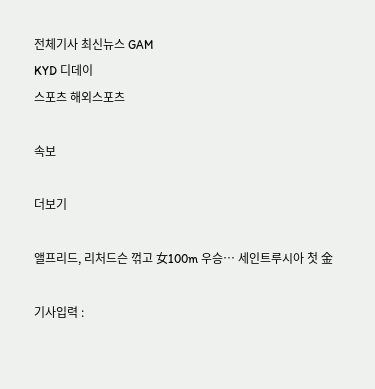전체기사 최신뉴스 GAM
KYD 디데이
스포츠 해외스포츠

속보

더보기

앨프리드, 리처드슨 꺾고 女100m 우승… 세인트루시아 첫 金

기사입력 :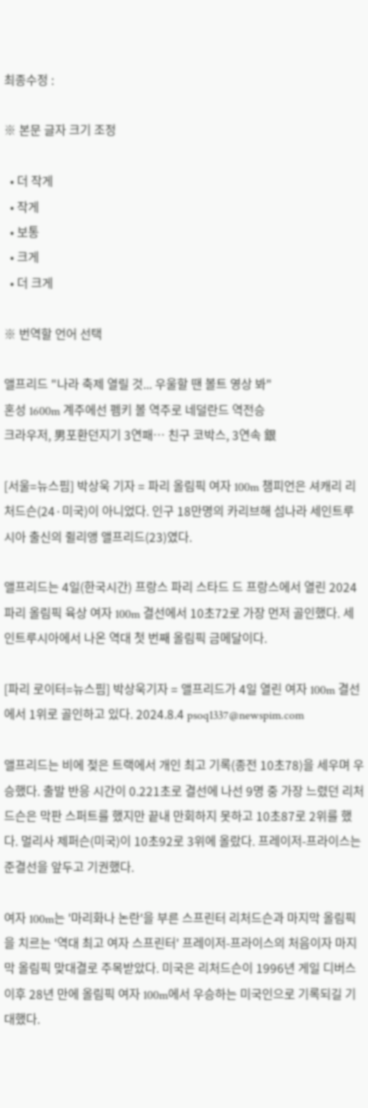최종수정 :

※ 본문 글자 크기 조정

  • 더 작게
  • 작게
  • 보통
  • 크게
  • 더 크게

※ 번역할 언어 선택

앨프리드 "나라 축제 열릴 것... 우울할 땐 볼트 영상 봐"
혼성 1600m 계주에선 펨키 볼 역주로 네덜란드 역전승
크라우저, 男포환던지기 3연패… 친구 코박스, 3연속 銀

[서울=뉴스핌] 박상욱 기자 = 파리 올림픽 여자 100m 챔피언은 셔캐리 리처드슨(24·미국)이 아니었다. 인구 18만명의 카리브해 섬나라 세인트루시아 출신의 쥘리앵 앨프리드(23)였다.

앨프리드는 4일(한국시간) 프랑스 파리 스타드 드 프랑스에서 열린 2024 파리 올림픽 육상 여자 100m 결선에서 10초72로 가장 먼저 골인했다. 세인트루시아에서 나온 역대 첫 번째 올림픽 금메달이다.

[파리 로이터=뉴스핌] 박상욱기자 = 앨프리드가 4일 열린 여자 100m 결선에서 1위로 골인하고 있다. 2024.8.4 psoq1337@newspim.com

앨프리드는 비에 젖은 트랙에서 개인 최고 기록(종전 10초78)을 세우며 우승했다. 출발 반응 시간이 0.221초로 결선에 나선 9명 중 가장 느렸던 리처드슨은 막판 스퍼트를 했지만 끝내 만회하지 못하고 10초87로 2위를 했다. 멀리사 제퍼슨(미국)이 10초92로 3위에 올랐다. 프레이저-프라이스는 준결선을 앞두고 기권했다.

여자 100m는 '마리화나 논란'을 부른 스프린터 리처드슨과 마지막 올림픽을 치르는 '역대 최고 여자 스프린터' 프레이저-프라이스의 처음이자 마지막 올림픽 맞대결로 주목받았다. 미국은 리처드슨이 1996년 게일 디버스 이후 28년 만에 올림픽 여자 100m에서 우승하는 미국인으로 기록되길 기대했다.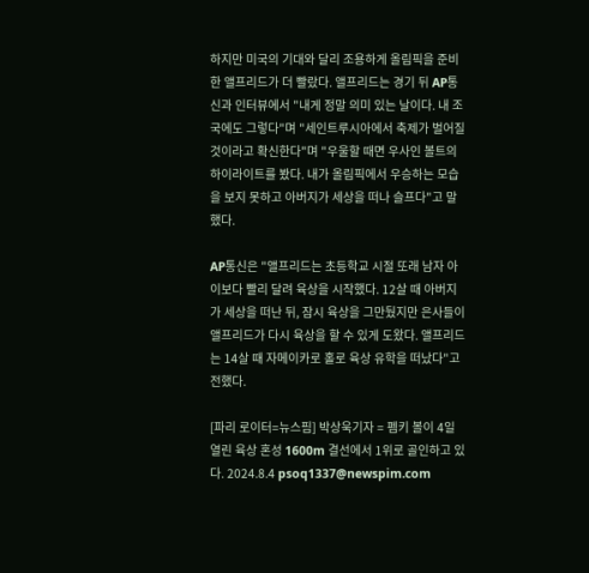하지만 미국의 기대와 달리 조용하게 올림픽을 준비한 앨프리드가 더 빨랐다. 앨프리드는 경기 뒤 AP통신과 인터뷰에서 "내게 정말 의미 있는 날이다. 내 조국에도 그렇다"며 "세인트루시아에서 축제가 벌어질 것이라고 확신한다"며 "우울할 때면 우사인 볼트의 하이라이트를 봤다. 내가 올림픽에서 우승하는 모습을 보지 못하고 아버지가 세상을 떠나 슬프다"고 말했다.

AP통신은 "앨프리드는 초등학교 시절 또래 남자 아이보다 빨리 달려 육상을 시작했다. 12살 때 아버지가 세상을 떠난 뒤, 잠시 육상을 그만뒀지만 은사들이 앨프리드가 다시 육상을 할 수 있게 도왔다. 앨프리드는 14살 때 자메이카로 홀로 육상 유학을 떠났다"고 전했다.

[파리 로이터=뉴스핌] 박상욱기자 = 펨키 볼이 4일 열린 육상 혼성 1600m 결선에서 1위로 골인하고 있다. 2024.8.4 psoq1337@newspim.com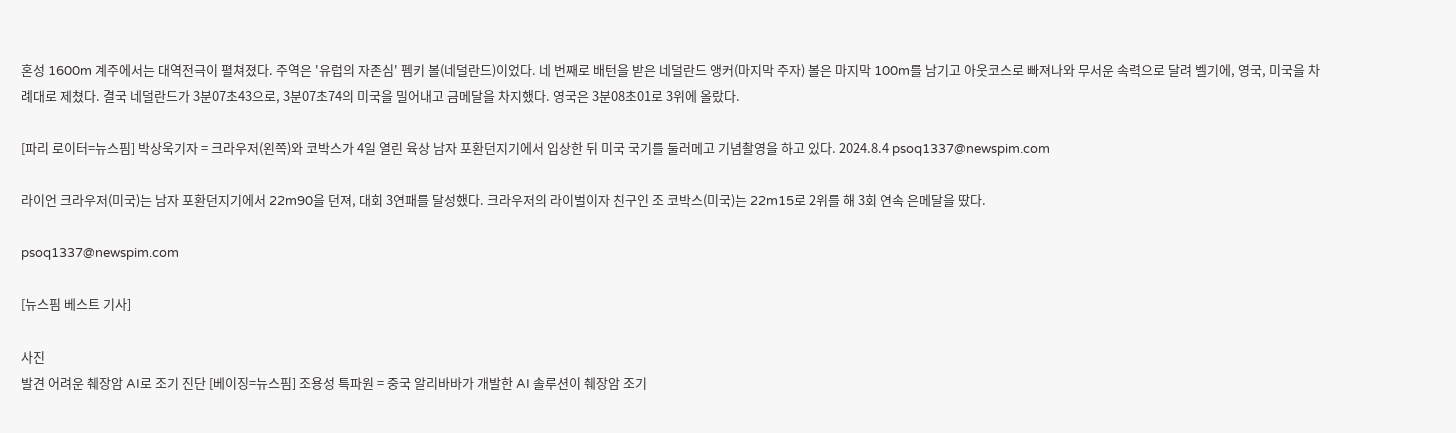혼성 1600m 계주에서는 대역전극이 펼쳐졌다. 주역은 '유럽의 자존심' 펨키 볼(네덜란드)이었다. 네 번째로 배턴을 받은 네덜란드 앵커(마지막 주자) 볼은 마지막 100m를 남기고 아웃코스로 빠져나와 무서운 속력으로 달려 벨기에, 영국, 미국을 차례대로 제쳤다. 결국 네덜란드가 3분07초43으로, 3분07초74의 미국을 밀어내고 금메달을 차지했다. 영국은 3분08초01로 3위에 올랐다.

[파리 로이터=뉴스핌] 박상욱기자 = 크라우저(왼쪽)와 코박스가 4일 열린 육상 남자 포환던지기에서 입상한 뒤 미국 국기를 둘러메고 기념촬영을 하고 있다. 2024.8.4 psoq1337@newspim.com

라이언 크라우저(미국)는 남자 포환던지기에서 22m90을 던져, 대회 3연패를 달성했다. 크라우저의 라이벌이자 친구인 조 코박스(미국)는 22m15로 2위를 해 3회 연속 은메달을 땄다.

psoq1337@newspim.com

[뉴스핌 베스트 기사]

사진
발견 어려운 췌장암 AI로 조기 진단 [베이징=뉴스핌] 조용성 특파원 = 중국 알리바바가 개발한 AI 솔루션이 췌장암 조기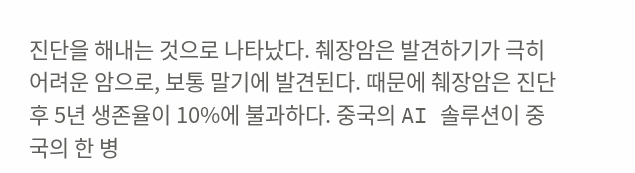진단을 해내는 것으로 나타났다. 췌장암은 발견하기가 극히 어려운 암으로, 보통 말기에 발견된다. 때문에 췌장암은 진단 후 5년 생존율이 10%에 불과하다. 중국의 AI 솔루션이 중국의 한 병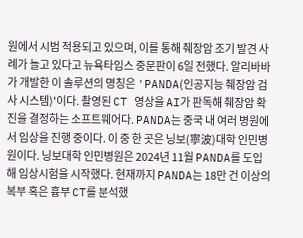원에서 시범 적용되고 있으며, 이를 통해 췌장암 조기 발견 사례가 늘고 있다고 뉴욕타임스 중문판이 6일 전했다. 알리바바가 개발한 이 솔루션의 명칭은 'PANDA(인공지능 췌장암 검사 시스템)'이다. 촬영된 CT 영상을 AI가 판독해 췌장암 확진을 결정하는 소프트웨어다. PANDA는 중국 내 여러 병원에서 임상을 진행 중이다. 이 중 한 곳은 닝보(寧波)대학 인민병원이다. 닝보대학 인민병원은 2024년 11월 PANDA를 도입해 임상시험을 시작했다. 현재까지 PANDA는 18만 건 이상의 복부 혹은 흉부 CT를 분석했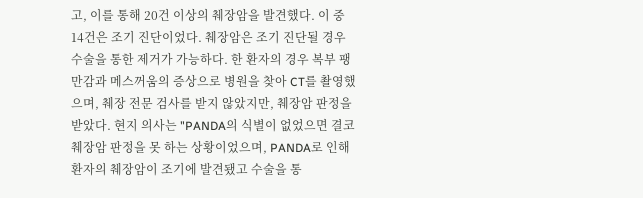고, 이를 통해 20건 이상의 췌장암을 발견했다. 이 중 14건은 조기 진단이었다. 췌장암은 조기 진단될 경우 수술을 통한 제거가 가능하다. 한 환자의 경우 복부 팽만감과 메스꺼움의 증상으로 병원을 찾아 CT를 촬영했으며, 췌장 전문 검사를 받지 않았지만, 췌장암 판정을 받았다. 현지 의사는 "PANDA의 식별이 없었으면 결코 췌장암 판정을 못 하는 상황이었으며, PANDA로 인해 환자의 췌장암이 조기에 발견됐고 수술을 통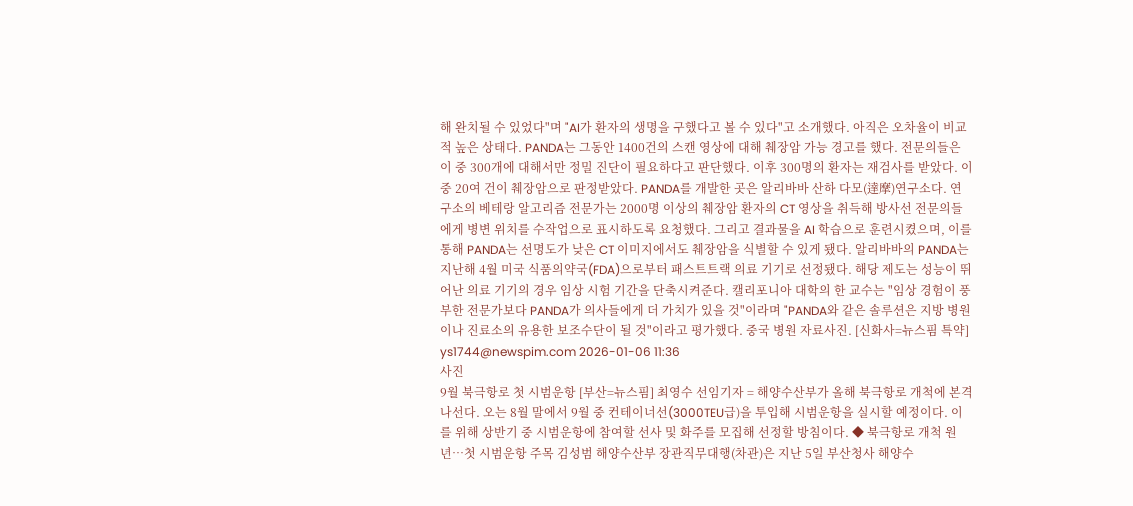해 완치될 수 있었다"며 "AI가 환자의 생명을 구했다고 볼 수 있다"고 소개했다. 아직은 오차율이 비교적 높은 상태다. PANDA는 그동안 1400건의 스캔 영상에 대해 췌장암 가능 경고를 했다. 전문의들은 이 중 300개에 대해서만 정밀 진단이 필요하다고 판단했다. 이후 300명의 환자는 재검사를 받았다. 이 중 20여 건이 췌장암으로 판정받았다. PANDA를 개발한 곳은 알리바바 산하 다모(達摩)연구소다. 연구소의 베테랑 알고리즘 전문가는 2000명 이상의 췌장암 환자의 CT 영상을 취득해 방사선 전문의들에게 병변 위치를 수작업으로 표시하도록 요청했다. 그리고 결과물을 AI 학습으로 훈련시켰으며, 이를 통해 PANDA는 선명도가 낮은 CT 이미지에서도 췌장암을 식별할 수 있게 됐다. 알리바바의 PANDA는 지난해 4월 미국 식품의약국(FDA)으로부터 패스트트랙 의료 기기로 선정됐다. 해당 제도는 성능이 뛰어난 의료 기기의 경우 임상 시험 기간을 단축시켜준다. 캘리포니아 대학의 한 교수는 "임상 경험이 풍부한 전문가보다 PANDA가 의사들에게 더 가치가 있을 것"이라며 "PANDA와 같은 솔루션은 지방 병원이나 진료소의 유용한 보조수단이 될 것"이라고 평가했다. 중국 병원 자료사진. [신화사=뉴스핌 특약] ys1744@newspim.com 2026-01-06 11:36
사진
9월 북극항로 첫 시범운항 [부산=뉴스핌] 최영수 선임기자 = 해양수산부가 올해 북극항로 개척에 본격 나선다. 오는 8월 말에서 9월 중 컨테이너선(3000TEU급)을 투입해 시범운항을 실시할 예정이다. 이를 위해 상반기 중 시범운항에 참여할 선사 및 화주를 모집해 선정할 방침이다. ◆ 북극항로 개척 원년…첫 시범운항 주목 김성범 해양수산부 장관직무대행(차관)은 지난 5일 부산청사 해양수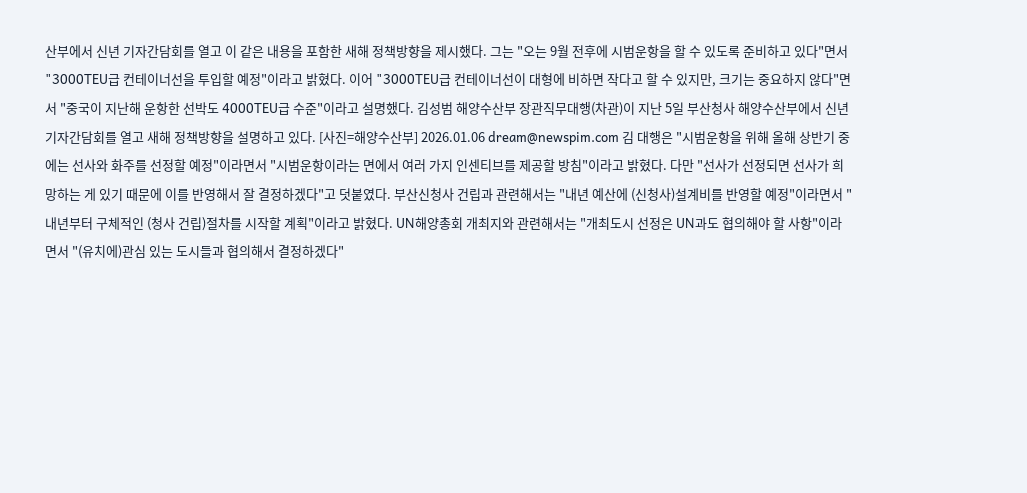산부에서 신년 기자간담회를 열고 이 같은 내용을 포함한 새해 정책방향을 제시했다. 그는 "오는 9월 전후에 시범운항을 할 수 있도록 준비하고 있다"면서 "3000TEU급 컨테이너선을 투입할 예정"이라고 밝혔다. 이어 "3000TEU급 컨테이너선이 대형에 비하면 작다고 할 수 있지만, 크기는 중요하지 않다"면서 "중국이 지난해 운항한 선박도 4000TEU급 수준"이라고 설명했다. 김성범 해양수산부 장관직무대행(차관)이 지난 5일 부산청사 해양수산부에서 신년 기자간담회를 열고 새해 정책방향을 설명하고 있다. [사진=해양수산부] 2026.01.06 dream@newspim.com 김 대행은 "시범운항을 위해 올해 상반기 중에는 선사와 화주를 선정할 예정"이라면서 "시범운항이라는 면에서 여러 가지 인센티브를 제공할 방침"이라고 밝혔다. 다만 "선사가 선정되면 선사가 희망하는 게 있기 때문에 이를 반영해서 잘 결정하겠다"고 덧붙였다. 부산신청사 건립과 관련해서는 "내년 예산에 (신청사)설계비를 반영할 예정"이라면서 "내년부터 구체적인 (청사 건립)절차를 시작할 계획"이라고 밝혔다. UN해양총회 개최지와 관련해서는 "개최도시 선정은 UN과도 협의해야 할 사항"이라면서 "(유치에)관심 있는 도시들과 협의해서 결정하겠다"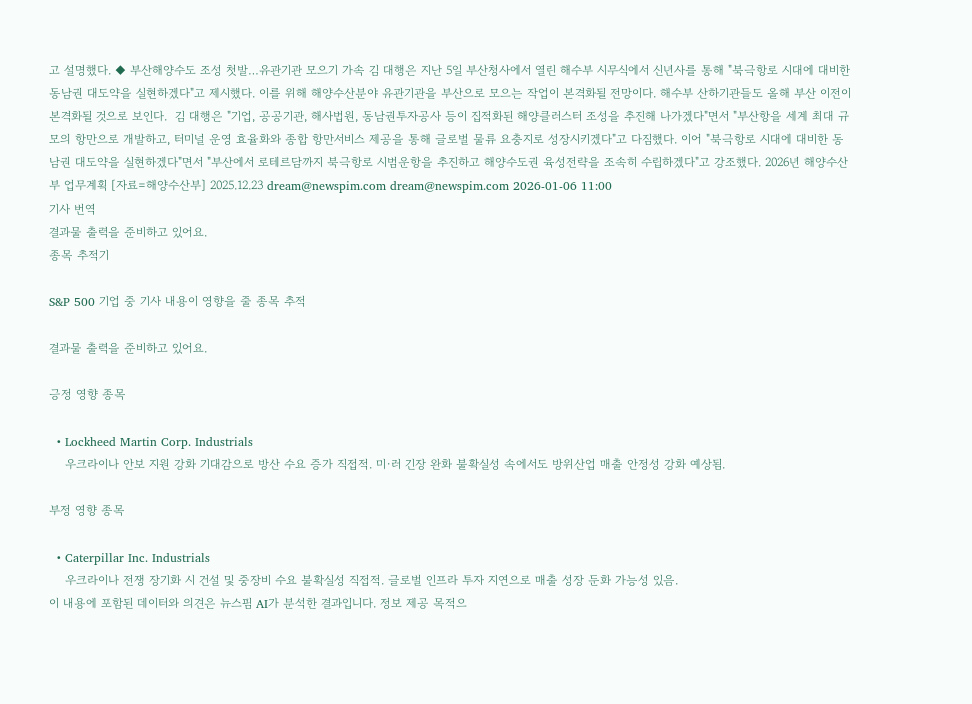고 설명했다. ◆ 부산해양수도 조성 첫발…유관기관 모으기 가속 김 대행은 지난 5일 부산청사에서 열린 해수부 시무식에서 신년사를 통해 "북극항로 시대에 대비한 동남권 대도약을 실현하겠다"고 제시했다. 이를 위해 해양수산분야 유관기관을 부산으로 모으는 작업이 본격화될 전망이다. 해수부 산하기관들도 올해 부산 이전이 본격화될 것으로 보인다.  김 대행은 "기업, 공공기관, 해사법원, 동남권투자공사 등이 집적화된 해양클러스터 조성을 추진해 나가겠다"면서 "부산항을 세계 최대 규모의 항만으로 개발하고, 터미널 운영 효율화와 종합 항만서비스 제공을 통해 글로벌 물류 요충지로 성장시키겠다"고 다짐했다. 이어 "북극항로 시대에 대비한 동남권 대도약을 실현하겠다"면서 "부산에서 로테르담까지 북극항로 시범운항을 추진하고 해양수도권 육성전략을 조속히 수립하겠다"고 강조했다. 2026년 해양수산부 업무계획 [자료=해양수산부] 2025.12.23 dream@newspim.com dream@newspim.com 2026-01-06 11:00
기사 번역
결과물 출력을 준비하고 있어요.
종목 추적기

S&P 500 기업 중 기사 내용이 영향을 줄 종목 추적

결과물 출력을 준비하고 있어요.

긍정 영향 종목

  • Lockheed Martin Corp. Industrials
    우크라이나 안보 지원 강화 기대감으로 방산 수요 증가 직접적. 미·러 긴장 완화 불확실성 속에서도 방위산업 매출 안정성 강화 예상됨.

부정 영향 종목

  • Caterpillar Inc. Industrials
    우크라이나 전쟁 장기화 시 건설 및 중장비 수요 불확실성 직접적. 글로벌 인프라 투자 지연으로 매출 성장 둔화 가능성 있음.
이 내용에 포함된 데이터와 의견은 뉴스핌 AI가 분석한 결과입니다. 정보 제공 목적으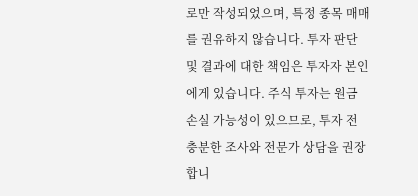로만 작성되었으며, 특정 종목 매매를 권유하지 않습니다. 투자 판단 및 결과에 대한 책임은 투자자 본인에게 있습니다. 주식 투자는 원금 손실 가능성이 있으므로, 투자 전 충분한 조사와 전문가 상담을 권장합니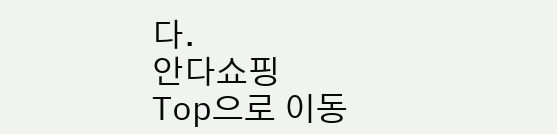다.
안다쇼핑
Top으로 이동